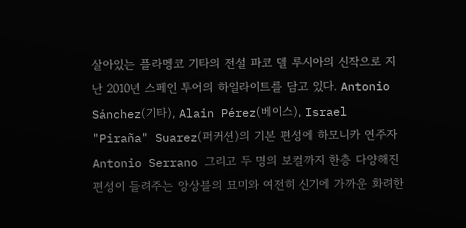살아있는 플라멩코 기타의 전설 파코 델 루시아의 신작으로 지난 2010년 스페인 투어의 하일라이트를 담고 있다. Antonio Sánchez(기타), Alain Pérez(베이스), Israel "Piraña" Suarez(퍼커션)의 기본 편성에 하모니카 연주자 Antonio Serrano 그리고 두 명의 보컬까지 한층 다양해진 편성이 들려주는 앙상블의 묘미와 여전히 신기에 가까운 화려한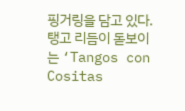핑거링을 담고 있다. 탱고 리듬이 돋보이는 ‘Tangos con Cositas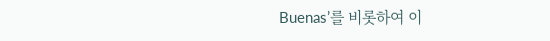Buenas’를 비롯하여 이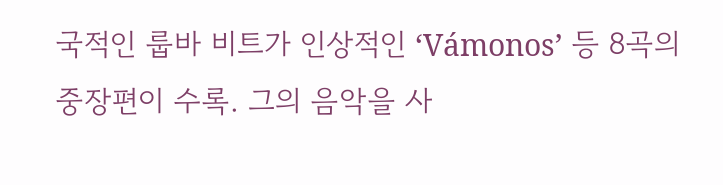국적인 룹바 비트가 인상적인 ‘Vámonos’ 등 8곡의 중장편이 수록. 그의 음악을 사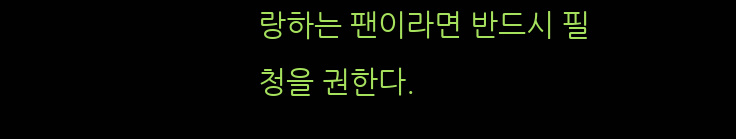랑하는 팬이라면 반드시 필청을 권한다.